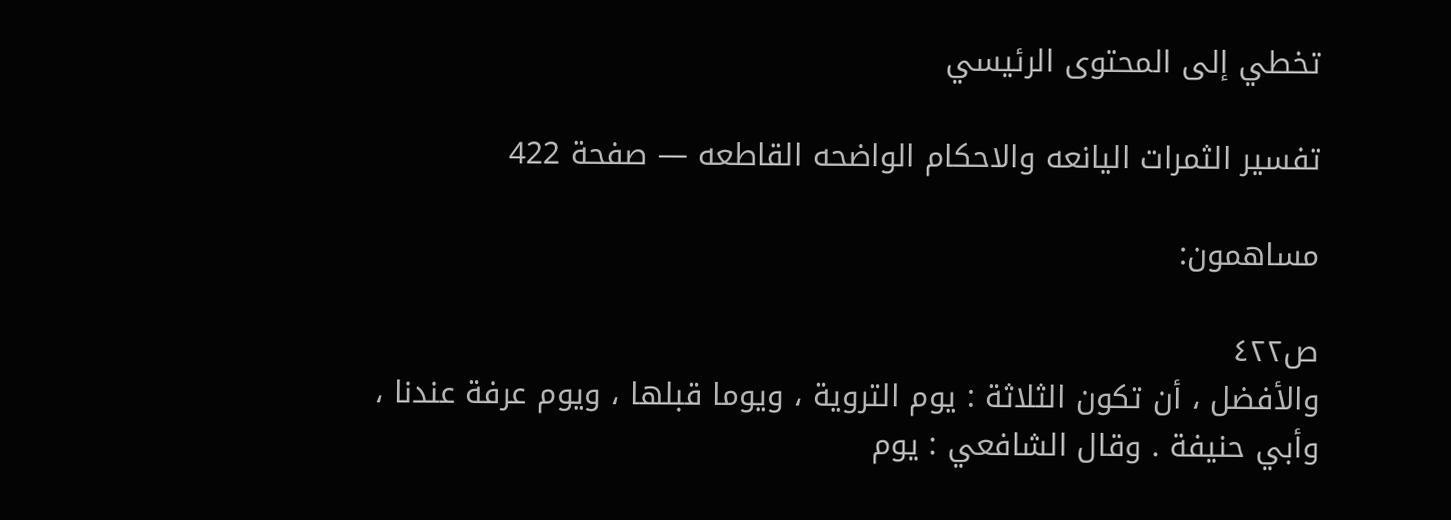تخطي إلى المحتوى الرئيسي

تفسير الثمرات اليانعه والاحكام الواضحه القاطعه — صفحة 422

مساهمون:

ص٤٢٢
والأفضل ، أن تكون الثلاثة : يوم التروية ، ويوما قبلها ، ويوم عرفة عندنا ، وأبي حنيفة . وقال الشافعي : يوم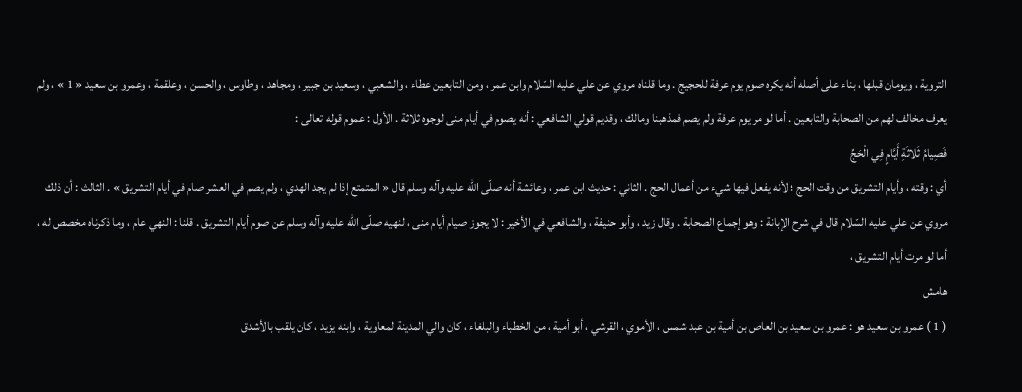التروية ، ويومان قبلها ، بناء على أصله أنه يكره صوم يوم عرفة للحجيج . وما قلناه مروي عن علي عليه السّلام وابن عمر ، ومن التابعين عطاء ، والشعبي ، وسعيد بن جبير ، ومجاهد ، وطاوس ، والحسن ، وعلقمة ، وعمرو بن سعيد « 1 » ، ولم يعرف مخالف لهم من الصحابة والتابعين . أما لو مر يوم عرفة ولم يصم فمذهبنا ومالك ، وقديم قولي الشافعي : أنه يصوم في أيام منى لوجوه ثلاثة . الأول : عموم قوله تعالى :
فَصِيامُ ثَلاثَةِ أَيَّامٍ فِي الْحَجِّ
أي : وقته ، وأيام التشريق من وقت الحج ؛ لأنه يفعل فيها شيء من أعمال الحج . الثاني : حديث ابن عمر ، وعائشة أنه صلّى اللّه عليه وآله وسلم قال « المتمتع إذا لم يجد الهدي ، ولم يصم في العشر صام في أيام التشريق » . الثالث : أن ذلك مروي عن علي عليه السّلام قال في شرح الإبانة : وهو إجماع الصحابة . وقال زيد ، وأبو حنيفة ، والشافعي في الأخير : لا يجوز صيام أيام منى ، لنهيه صلّى اللّه عليه وآله وسلم عن صوم أيام التشريق . قلنا : النهي عام ، وما ذكرناه مخصص له ، أما لو مرت أيام التشريق ،
هامش
( 1 ) عمرو بن سعيد هو : عمرو بن سعيد بن العاص بن أمية بن عبد شمس ، الأموي ، القرشي ، أبو أمية ، من الخطباء والبلغاء ، كان والي المدينة لمعاوية ، وابنه يزيد ، كان يلقب بالأشدق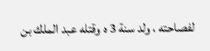لفصاحته ، ولد سنة 3 ه وقتله عبد الملك بن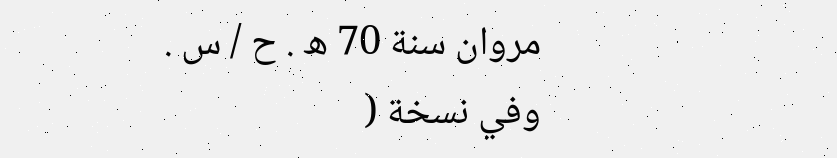مروان سنة 70 ه . ح / س . وفي نسخة (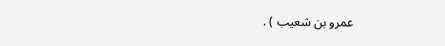عمرو بن شعيب ) .